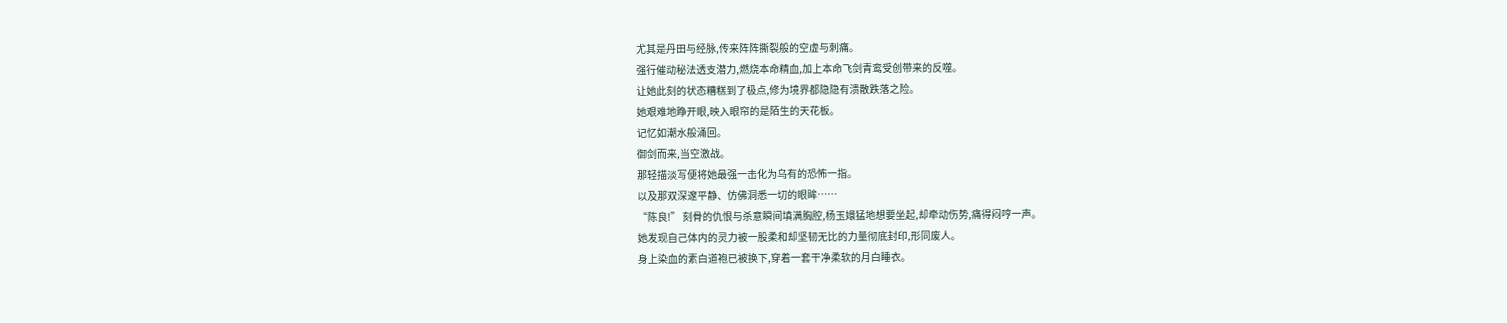尤其是丹田与经脉,传来阵阵撕裂般的空虚与刺痛。
强行催动秘法透支潜力,燃烧本命精血,加上本命飞剑青鸾受创带来的反噬。
让她此刻的状态糟糕到了极点,修为境界都隐隐有溃散跌落之险。
她艰难地睁开眼,映入眼帘的是陌生的天花板。
记忆如潮水般涌回。
御剑而来,当空激战。
那轻描淡写便将她最强一击化为乌有的恐怖一指。
以及那双深邃平静、仿佛洞悉一切的眼眸……
“陈良!” 刻骨的仇恨与杀意瞬间填满胸腔,杨玉嬛猛地想要坐起,却牵动伤势,痛得闷哼一声。
她发现自己体内的灵力被一股柔和却坚韧无比的力量彻底封印,形同废人。
身上染血的素白道袍已被换下,穿着一套干净柔软的月白睡衣。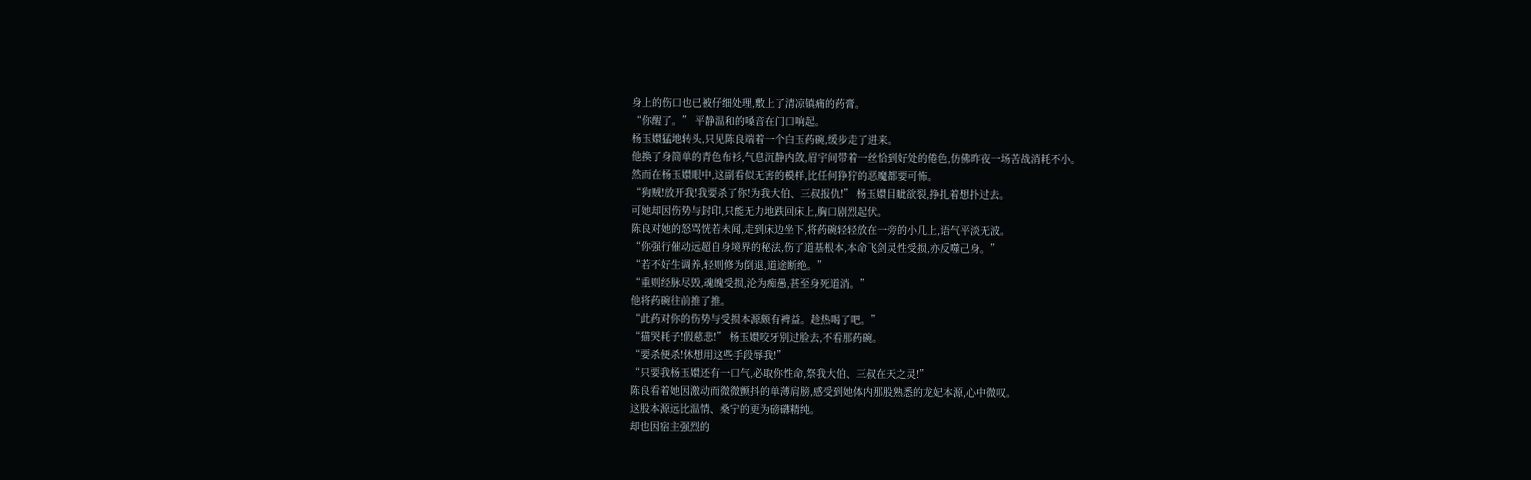身上的伤口也已被仔细处理,敷上了清凉镇痛的药膏。
“你醒了。” 平静温和的嗓音在门口响起。
杨玉嬛猛地转头,只见陈良端着一个白玉药碗,缓步走了进来。
他换了身简单的青色布衫,气息沉静内敛,眉宇间带着一丝恰到好处的倦色,仿佛昨夜一场苦战消耗不小。
然而在杨玉嬛眼中,这副看似无害的模样,比任何狰狞的恶魔都要可怖。
“狗贼!放开我!我要杀了你!为我大伯、三叔报仇!” 杨玉嬛目眦欲裂,挣扎着想扑过去。
可她却因伤势与封印,只能无力地跌回床上,胸口剧烈起伏。
陈良对她的怒骂恍若未闻,走到床边坐下,将药碗轻轻放在一旁的小几上,语气平淡无波。
“你强行催动远超自身境界的秘法,伤了道基根本,本命飞剑灵性受损,亦反噬己身。”
“若不好生调养,轻则修为倒退,道途断绝。”
“重则经脉尽毁,魂魄受损,沦为痴愚,甚至身死道消。”
他将药碗往前推了推。
“此药对你的伤势与受损本源颇有裨益。趁热喝了吧。”
“猫哭耗子!假慈悲!” 杨玉嬛咬牙别过脸去,不看那药碗。
“要杀便杀!休想用这些手段辱我!”
“只要我杨玉嬛还有一口气,必取你性命,祭我大伯、三叔在天之灵!”
陈良看着她因激动而微微颤抖的单薄肩膀,感受到她体内那股熟悉的龙妃本源,心中微叹。
这股本源远比温情、桑宁的更为磅礴精纯。
却也因宿主强烈的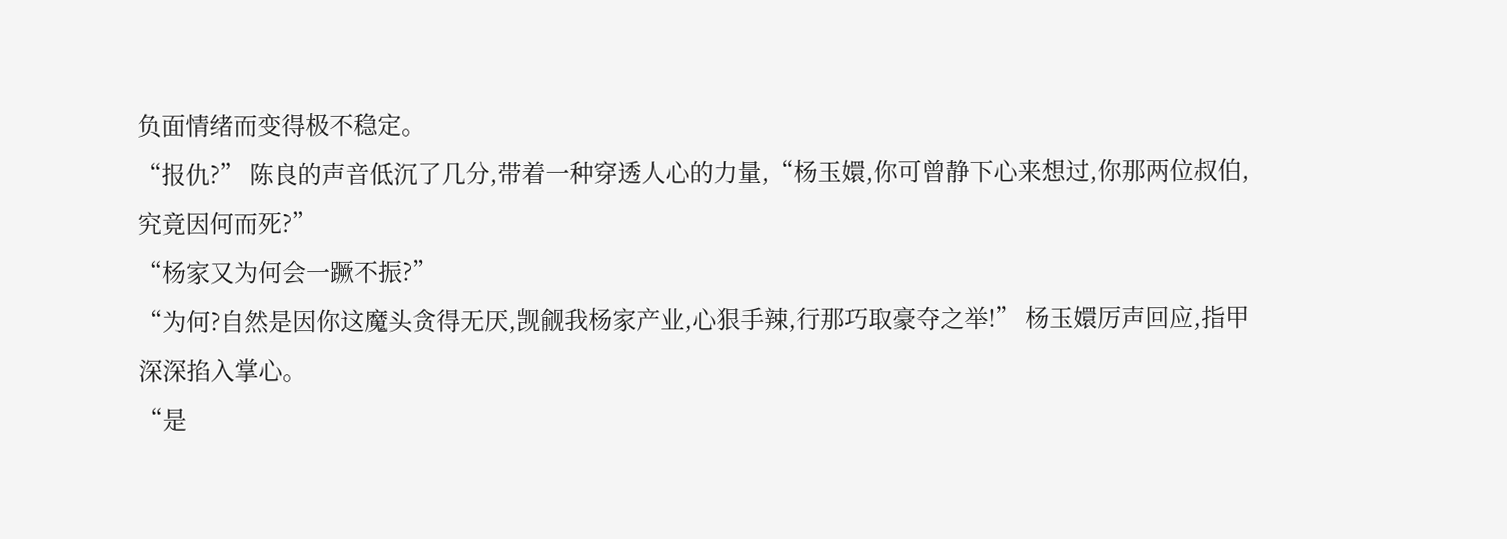负面情绪而变得极不稳定。
“报仇?” 陈良的声音低沉了几分,带着一种穿透人心的力量,“杨玉嬛,你可曾静下心来想过,你那两位叔伯,究竟因何而死?”
“杨家又为何会一蹶不振?”
“为何?自然是因你这魔头贪得无厌,觊觎我杨家产业,心狠手辣,行那巧取豪夺之举!” 杨玉嬛厉声回应,指甲深深掐入掌心。
“是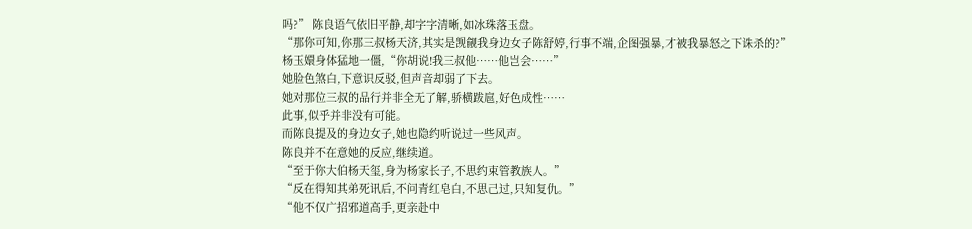吗?” 陈良语气依旧平静,却字字清晰,如冰珠落玉盘。
“那你可知,你那三叔杨天济,其实是觊觎我身边女子陈舒婷,行事不端,企图强暴,才被我暴怒之下诛杀的?”
杨玉嬛身体猛地一僵,“你胡说!我三叔他……他岂会……”
她脸色煞白,下意识反驳,但声音却弱了下去。
她对那位三叔的品行并非全无了解,骄横跋扈,好色成性……
此事,似乎并非没有可能。
而陈良提及的身边女子,她也隐约听说过一些风声。
陈良并不在意她的反应,继续道。
“至于你大伯杨天玺,身为杨家长子,不思约束管教族人。”
“反在得知其弟死讯后,不问青红皂白,不思己过,只知复仇。”
“他不仅广招邪道高手,更亲赴中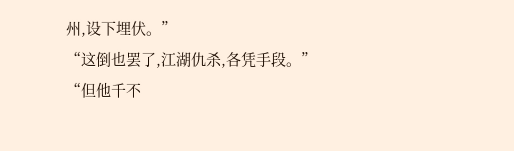州,设下埋伏。”
“这倒也罢了,江湖仇杀,各凭手段。”
“但他千不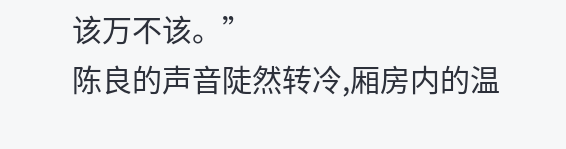该万不该。”
陈良的声音陡然转冷,厢房内的温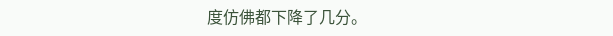度仿佛都下降了几分。